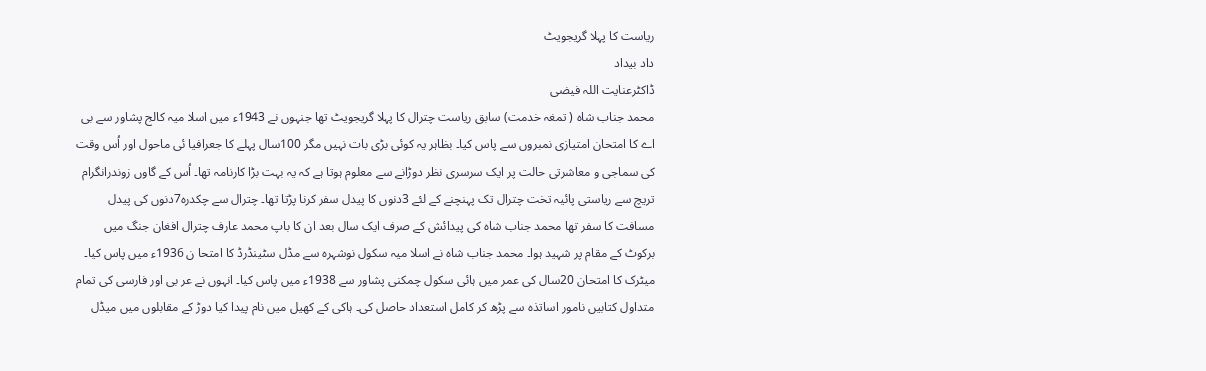ریاست کا پہلا گریجویٹ
داد بیداد
ڈاکٹرعنایت اللہ فیضی
محمد جناب شاہ ( تمغہ خدمت) سابق ریاست چترال کا پہلا گریجویٹ تھا جنہوں نے 1943ء میں اسلا میہ کالج پشاور سے بی اے کا امتحان امتیازی نمبروں سے پاس کیا۔ بظاہر یہ کوئی بڑی بات نہیں مگر 100سال پہلے کا جعرافیا ئی ماحول اور اُس وقت کی سماجی و معاشرتی حالت پر ایک سرسری نظر دوڑانے سے معلوم ہوتا ہے کہ یہ بہت بڑا کارنامہ تھا۔ اُس کے گاوں زوندرانگرام تریچ سے ریاستی پائیہ تخت چترال تک پہنچنے کے لئے 3دنوں کا پیدل سفر کرنا پڑتا تھا۔ چترال سے چکدرہ7دنوں کی پیدل مسافت کا سفر تھا محمد جناب شاہ کی پیدائش کے صرف ایک سال بعد ان کا باپ محمد عارف چترال افغان جنگ میں برکوٹ کے مقام پر شہید ہوا۔ محمد جناب شاہ نے اسلا میہ سکول نوشہرہ سے مڈل سٹینڈرڈ کا امتحا ن 1936ء میں پاس کیا۔ میٹرک کا امتحان 20سال کی عمر میں ہائی سکول چمکنی پشاور سے 1938ء میں پاس کیا۔ انہوں نے عر بی اور فارسی کی تمام متداول کتابیں نامور اساتذہ سے پڑھ کر کامل استعداد حاصل کی۔ ہاکی کے کھیل میں نام پیدا کیا دوڑ کے مقابلوں میں میڈل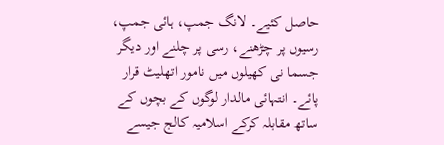حاصل کئیے۔ لانگ جمپ، ہائی جمپ، رسیوں پر چڑھنے، رسی پر چلنے اور دیگر جسما نی کھیلوں میں نامور اتھلیٹ قرار پائے۔ انتہائی مالدار لوگوں کے بچوں کے ساتھ مقابلہ کرکے اسلامیہ کالج جیسے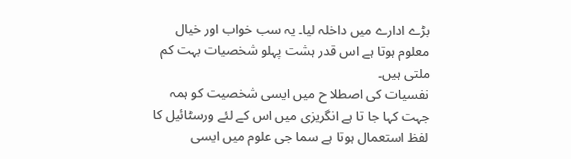بڑے ادارے میں داخلہ لیا۔ یہ سب خواب اور خیال معلوم ہوتا ہے اس قدر ہشت پہلو شخصیات بہت کم ملتی ہیں۔
نفسیات کی اصطلا ح میں ایسی شخصیت کو ہمہ جہت کہا جا تا ہے انگریزی میں اس کے لئے ورسٹائیل کا لفظ استعمال ہوتا ہے سما جی علوم میں ایسی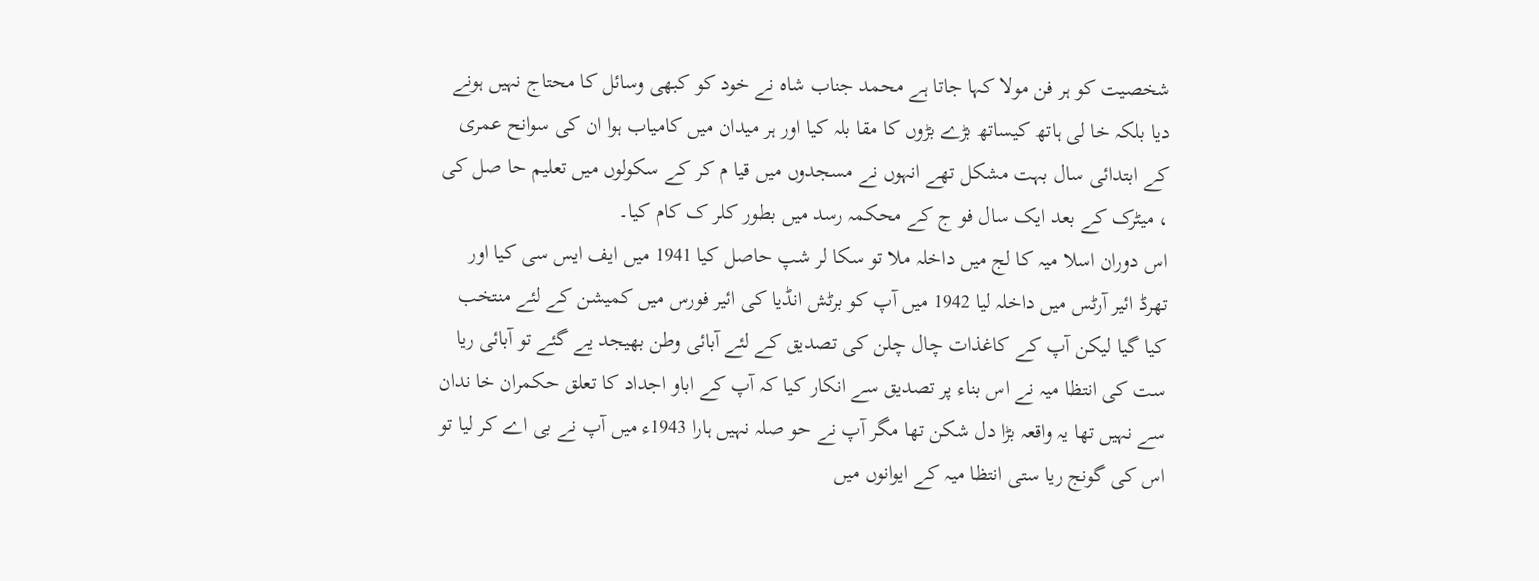شخصیت کو ہر فن مولا کہا جاتا ہے محمد جناب شاہ نے خود کو کبھی وسائل کا محتاج نہیں ہونے دیا بلکہ خا لی ہاتھ کیساتھ بڑے بڑوں کا مقا بلہ کیا اور ہر میدان میں کامیاب ہوا ان کی سوانح عمری کے ابتدائی سال بہت مشکل تھے انہوں نے مسجدوں میں قیا م کر کے سکولوں میں تعلیم حا صل کی ، میٹرک کے بعد ایک سال فو ج کے محکمہ رسد میں بطور کلر ک کام کیا۔
اس دوران اسلا میہ کا لج میں داخلہ ملا تو سکا لر شپ حاصل کیا 1941 میں ایف ایس سی کیا اور تھرڈ ائیر آرٹس میں داخلہ لیا 1942 میں آپ کو برٹش انڈیا کی ائیر فورس میں کمیشن کے لئے منتخب کیا گیا لیکن آپ کے کاغذات چال چلن کی تصدیق کے لئے آبائی وطن بھیجد یے گئے تو آبائی ریا ست کی انتظا میہ نے اس بناء پر تصدیق سے انکار کیا کہ آپ کے اباو اجداد کا تعلق حکمران خا ندان سے نہیں تھا یہ واقعہ بڑا دل شکن تھا مگر آپ نے حو صلہ نہیں ہارا 1943ء میں آپ نے بی اے کر لیا تو اس کی گونج ریا ستی انتظا میہ کے ایوانوں میں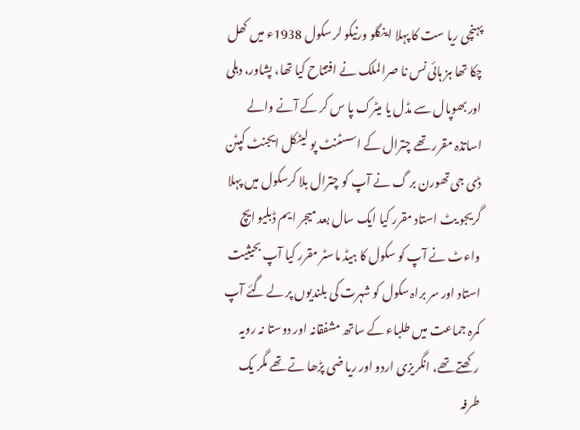پہنچی ریا ست کا پہلا اینگلو ورنیکو لر سکول 1938ء میں کھل چکا تھا ہز ہائی نس نا صرالملک نے افتتاح کیا تھا، پشاور، دہلی اور بھوپال سے مڈل یا میٹرک پا س کر کے آنے والے اساتذہ مقرر تھے چترال کے اسسٹنٹ پو لیٹکل ایجنٹ کپٹن ڈی جی تھورن بر گ نے آپ کو چترال بلا کرسکول میں پہلا گریجو یٹ استاد مقرر کیا ایک سال بعد میجر ایم ڈبلیو ایچ واءٹ نے آپ کو سکول کا ہیڈ ماسٹر مقرر کیا آپ بحیثیت استاد اور سر براہ سکول کو شہرت کی بلندیوں پر لے گئے آپ کمرہ جماعت میں طلباء کے ساتھ مشفقانہ اور دوستا نہ رویہ رکھتے تھے، انگریزی اردو اور ریا ضی پڑھا تے تھے مگر یک طرفہ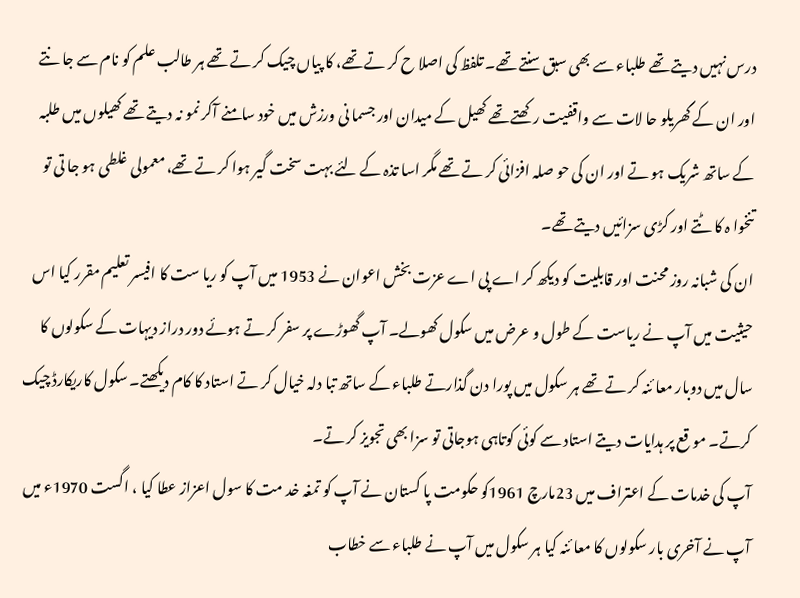درس نہیں دیتے تھے طلباء سے بھی سبق سنتے تھے۔ تلفظ کی اصلا ح کر تے تھے، کا پیاں چیک کر تے تھے ہر طالب علم کو نام سے جا نتے اور ان کے گھریلو حا لات سے واقفیت رکھتے تھے کھیل کے میدان اور جسما نی ورزش میں خود سامنے آکر نمو نہ دیتے تھے کھیلوں میں طلبہ کے ساتھ شریک ہو تے اور ان کی حو صلہ افزائی کر تے تھے مگر اسا تذہ کے لئے بہت سخت گیر ہوا کر تے تھے، معمولی غلطی ہو جا تی تو تنخوا ہ کا ٹتے اور کڑی سزائیں دیتے تھے۔
ان کی شبانہ روز محنت اور قابلیت کو دیکھ کر اے پی اے عزت بخش اعوان نے 1953 میں آپ کو ریا ست کا افیسر تعلیم مقرر کیا اس حیثیت میں آپ نے ریاست کے طول و عرض میں سکول کھولے۔ آپ گھوڑے پر سفر کر تے ہوئے دور دراز دیہات کے سکولوں کا سال میں دوبار معا ئنہ کر تے تھے ہر سکول میں پورا دن گذارتے طلباء کے ساتھ تبا دلہ خیال کر تے استاد کا کام دیکھتے۔ سکول کاریکارڈ چیک کرتے۔ مو قع پر ہدایات دیتے استاد سے کوئی کوتاہی ہوجاتی تو سزا بھی تجویز کر تے۔
آپ کی خدمات کے اعتراف میں 23مارچ 1961کو حکومت پا کستان نے آپ کو تمغہ خد مت کا سول اعزاز عطا کیا ، اگست 1970ء میں آپ نے آخری بار سکولوں کا معا ئنہ کیا ہر سکول میں آپ نے طلباء سے خطاب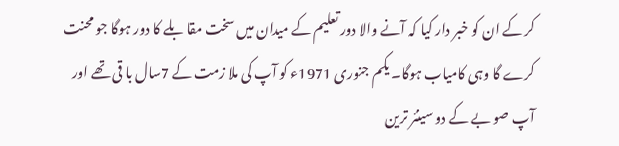کر کے ان کو خبر دار کیا کہ آنے والا دور تعلیم کے میدان میں سخت مقا بلے کا دور ہوگا جو محنت کرے گا وہی کامیاب ہوگا۔ یکم جنوری 1971ء کو آپ کی ملا زمت کے 7سال با قی تھے اور آپ صو بے کے دو سینئر ترین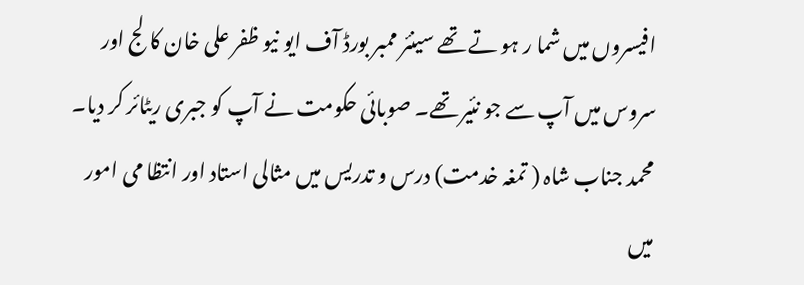افیسروں میں شما ر ہو تے تھے سینئر ممبر بورڈ آف ایو نیو ظفر علی خان کا لج اور سروس میں آپ سے جو نئیر تھے۔ صوبائی حکومت نے آپ کو جبری ریٹائر کر دیا۔ محمد جناب شاہ ( تمغہ خدمت) درس و تدریس میں مثالی استاد اور انتظا می امور میں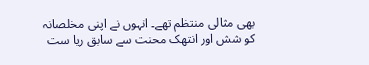بھی مثالی منتظم تھے۔ انہوں نے اپنی مخلصانہ کو شش اور انتھک محنت سے سابق ریا ست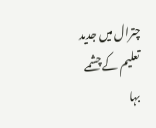چترال میں جدید تعلیم کے چشمے بہا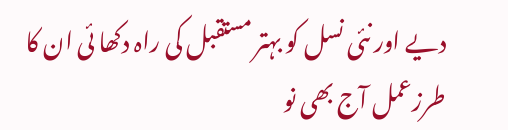دیے اور نئی نسل کو بہتر مستقبل کی راہ دکھا ئی ان کا طرزعمل آج بھی نو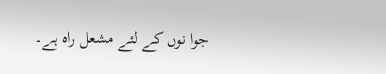جوا نوں کے لئے مشعل راہ ہے۔